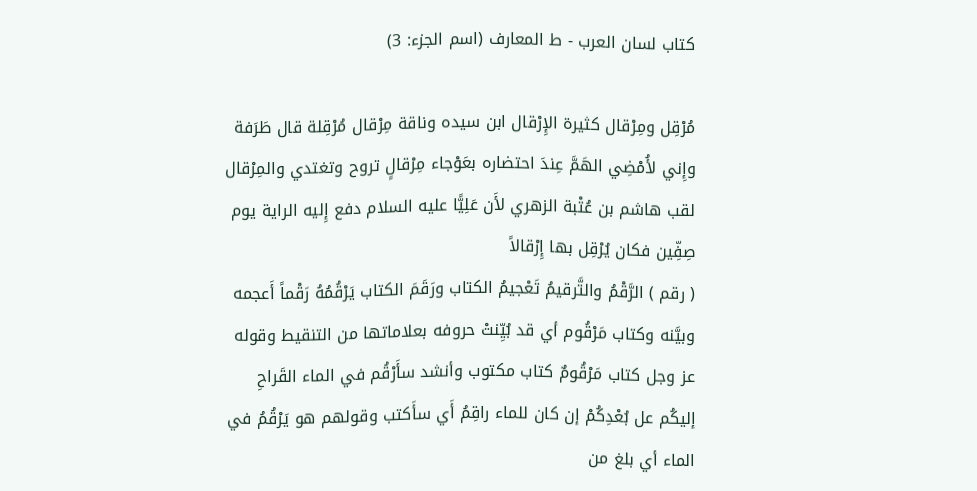كتاب لسان العرب - ط المعارف (اسم الجزء: 3)

مُرْقِل ومِرْقال كثيرة الإِرْقال ابن سيده وناقة مِرْقال مُرْقِلة قال طَرَفة وإِني لأُمْضِي الهَمَّ عِندَ احتضاره بعَوْجاء مِرْقالٍ تروح وتغتدي والمِرْقال لقب هاشم بن عُتْبة الزهري لأَن عَلِيًّا عليه السلام دفع إِليه الراية يوم صِفِّين فكان يُرْقِل بها إِرْقالاً
( رقم ) الرَّقْمُ والتَّرقيمُ تَعْجيمُ الكتاب ورَقَمَ الكتاب يَرْقُمُهُ رَقْماً أَعجمه وبيَّنه وكتاب مَرْقُوم أي قد بُيِّنتْ حروفه بعلاماتها من التنقيط وقوله عز وجل كتاب مَرْقُومٌ كتاب مكتوب وأنشد سأَرْقُم في الماء القَراحِ إليكُم عل بُعْدِكُمْ إن كان للماء راقِمُ أَي سأَكتب وقولهم هو يَرْقُمُ في الماء أي بلغ من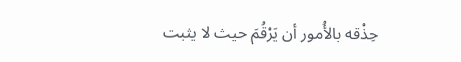حِذْقه بالأُمور أن يَرْقُمَ حيث لا يثبت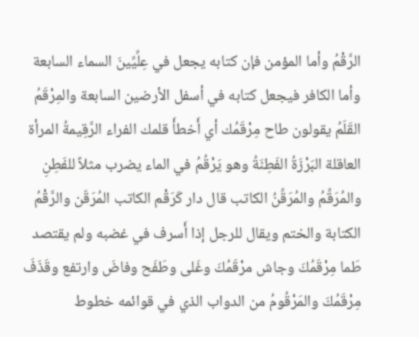الرَّقْمُ وأما المؤمن فإن كتابه يجعل في عِلِّيِّينَ السماء السابعة وأما الكافر فيجعل كتابه في أسفل الأرضين السابعة والمِرْقَمُ القَلَمُ يقولون طاح مِرْقَمُك أي أَخطأَ قلمك الفراء الرَّقِيمةُ المرأة العاقلة البَرْزَةُ الفَطِنَةُ وهو يَرْقُمُ في الماء يضرب مثلاً للفَطِنِ والمُرَقِّمُ والمُرَقِّنُ الكاتب قال دار كَرَقْم الكاتب المُرَقّن والرَّقْمُ الكتابة والختم ويقال للرجل إذا أَسرف في غضبه ولم يقتصد طَما مِرْقَمُكَ وجاش مرْقَمُكَ وغَلى وطَفَح وفاضَ وارتفع وقَذَفَ مِرْقَمُكَ والمَرْقُومُ من الدواب الذي في قوائمه خطوط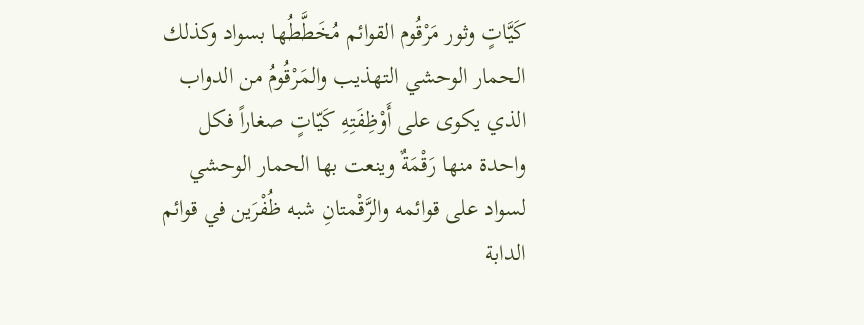كَيَّاتٍ وثور مَرْقُوم القوائم مُخَطَّطُها بسواد وكذلك الحمار الوحشي التهذيب والمَرْقُومُ من الدواب الذي يكوى على أَوْظِفَتِهِ كَيّاتٍ صغاراً فكل واحدة منها رَقْمَةٌ وينعت بها الحمار الوحشي لسواد على قوائمه والرَّقْمتانِ شبه ظُفْرَين في قوائم الدابة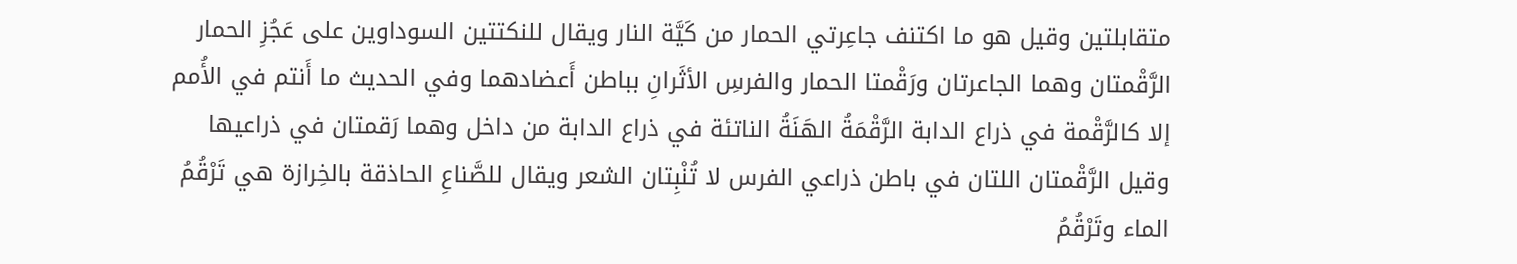متقابلتين وقيل هو ما اكتنف جاعِرتي الحمار من كَيَّة النار ويقال للنكتتين السوداوين على عَجُزِ الحمار الرَّقْمتان وهما الجاعرتان ورَقْمتا الحمار والفرسِ الأثَرانِ بباطن أَعضادهما وفي الحديث ما أَنتم في الأُمم إلا كالرَّقْمة في ذراع الدابة الرَّقْمَةُ الهَنَةُ الناتئة في ذراع الدابة من داخل وهما رَقمتان في ذراعيها وقيل الرَّقْمتان اللتان في باطن ذراعي الفرس لا تُنْبِتان الشعر ويقال للصَّناعِ الحاذقة بالخِرازة هي تَرْقُمُ الماء وتَرْقُمُ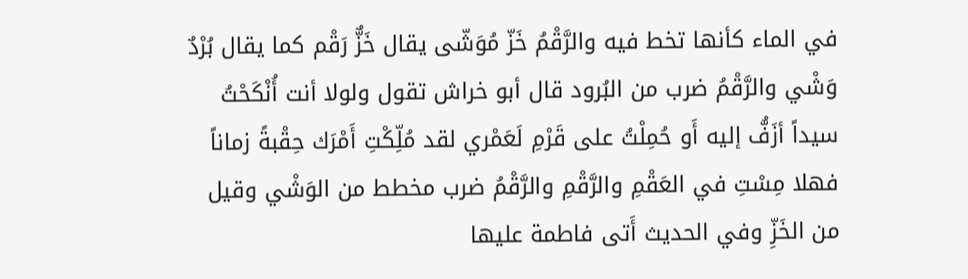في الماء كأنها تخط فيه والرَّقْمُ خَزّ مُوَشّى يقال خَزٌّ رَقْم كما يقال بُرْدٌ وَشْي والرَّقْمُ ضرب من البُرود قال أبو خراش تقول ولولا أنت أُنْكَحْتُ سيداً أزَفُّ إليه أَو حُمِلْتُ على قَرْمِ لَعَمْري لقد مُلِّكْتِ أَمْرَك حِقْبةً زماناً فهلا مِسْتِ في العَقْمِ والرَّقْمِ والرَّقْمُ ضرب مخطط من الوَشْي وقيل من الخَزِّ وفي الحديث أَتى فاطمة عليها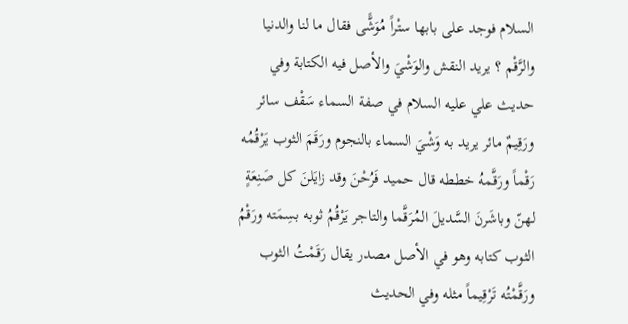السلام فوجد على بابها ستْراً مُوَشًّى فقال ما لنا والدنيا والرَّقْم ؟ يريد النقش والوَشْيَ والأصل فيه الكتابة وفي حديث علي عليه السلام في صفة السماء سَقْف سائر ورَقِيمٌ مائر يريد به وَشْيَ السماء بالنجوم ورَقَمَ الثوب يَرْقُمُه رَقْماً ورَقَّمهُ خططه قال حميد فَرُحْنَ وقد زايَلنَ كل صَنِعَةٍ لهنّ وباشَرنَ السَّديلَ المُرَقَّما والتاجر يَرْقُمُ ثوبه بسِمَته ورَقْمُ الثوب كتابه وهو في الأصل مصدر يقال رَقَمْتُ الثوب ورَقَّمْتُه تَرْقِيماً مثله وفي الحديث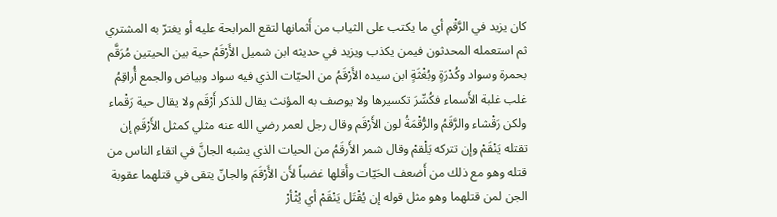كان يزيد في الرَّقْمِ أي ما يكتب على الثياب من أَثمانها لتقع المرابحة عليه أو يغترّ به المشتري ثم استعمله المحدثون فيمن يكذب ويزيد في حديثه ابن شميل الأَرْقَمُ حية بين الحيتين مُرَقَّم بحمرة وسواد وكُدْرَةٍ وبُغْثَةٍ ابن سيده الأَرْقَمُ من الحيّات الذي فيه سواد وبياض والجمع أُراقِمُ غلب غلبة الأَسماء فكُسِّرَ تكسيرها ولا يوصف به المؤنث يقال للذكر أَرْقَم ولا يقال حية رَقْماء ولكن رَقْشاء والرَّقَمُ والرُّقْمَةُ لون الأَرْقَم وقال رجل لعمر رضي الله عنه مثلي كمثل الأَرْقَمِ إن تقتله يَنْقَمْ وإن تتركه يَلْقمْ وقال شمر الأَرقَمُ من الحيات الذي يشبه الجانَّ في اتقاء الناس من قتله وهو مع ذلك من أَضعف الحَيّات وأَقلها غضباً لأَن الأَرْقَمَ والجانّ يتقى في قتلهما عقوبة الجن لمن قتلهما وهو مثل قوله إن يُقْتَل يَنْقَمْ أي يُثْأرْ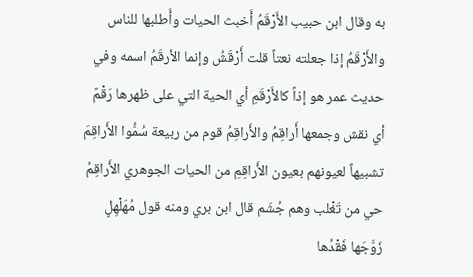به وقال ابن حبيب الأَرْقَمُ أَخبث الحيات وأَطلبها للناس والأَرْقَمُ إذا جعلته نعتاً قلت أَرْقَشُ وإنما الأرقَمُ اسمه وفي حديث عمر هو إذاً كالأَرْقَمِ أي الحية التي على ظهرها رَقْمٌ أي نقش وجمعها أَراقِمُ والأَراقِمُ قوم من ربيعة سُمُّوا الأَراقِمَ تشبيهاً لعيونهم بعيون الأَراقِمِ من الحيات الجوهري الأَراقِمُ حي من تَغْلب وهم جُشَم قال ابن بري ومنه قول مُهَلْهِلٍ زَوَّجَها فَقْدُها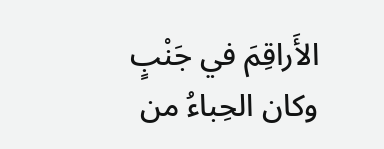الأَراقِمَ في جَنْبٍ وكان الحِباءُ من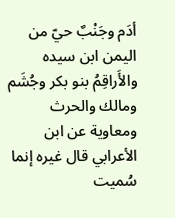أدَم وجَنْبٌ حيّ من اليمن ابن سيده والأَراقِمُ بنو بكر وجُشَم ومالك والحرث ومعاوية عن ابن الأعرابي قال غيره إنما سُميت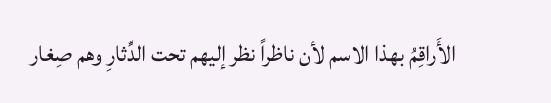الأَراقِمُ بهذا الاسم لأن ناظراً نظر إليهم تحت الدِّثارِ وهم صِغار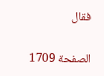فقال

الصفحة 1709